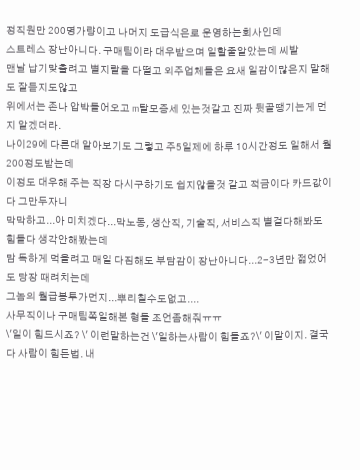정직원만 200명가량이고 나머지 도급식은로 운영하는회사인데
스트레스 장난아니다. 구매팀이라 대우받으며 일할줄알았는데 씨발
맨날 납기맞출려고 별지랄을 다떨고 외주업체들은 요새 일감이많은지 말해도 잘듣지도않고
위에서는 존나 압박들어오고 m탈모증세 있는것같고 진짜 뒷골땡기는게 먼지 알겠더라.
나이29에 다른대 알아보기도 그렇고 주5일제에 하루 10시간정도 일해서 월200정도받는데
이정도 대우해 주는 직장 다시구하기도 쉽지않을것 같고 적금이다 카드값이다 그만두자니
막막하고...아 미치겠다...막노동, 생산직, 기술직, 서비스직 별걸다해봐도 힘들다 생각안해봤는데
맘 독하게 먹을려고 매일 다짐해도 부담감이 장난아니다...2-3년만 젋었어도 당장 때려치는데
그놈의 월급봉투가먼지...뿌리칠수도없고....
사무직이나 구매팀쪽일해본 형들 조언좀해줘ㅠㅠ
\'일이 힘드시죠? \' 이런말하는건 \'일하는사람이 힘들죠?\' 이말이지. 결국 다 사람이 힘든법. 내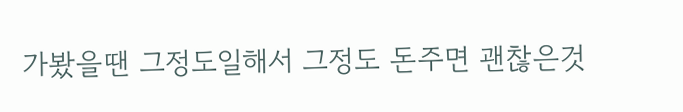가봤을땐 그정도일해서 그정도 돈주면 괜찮은것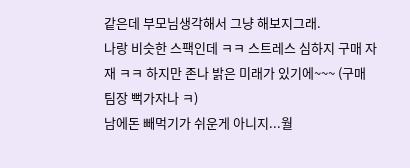같은데 부모님생각해서 그냥 해보지그래.
나랑 비슷한 스팩인데 ㅋㅋ 스트레스 심하지 구매 자재 ㅋㅋ 하지만 존나 밝은 미래가 있기에~~~ (구매 팀장 뻑가자나 ㅋ)
남에돈 빼먹기가 쉬운게 아니지...월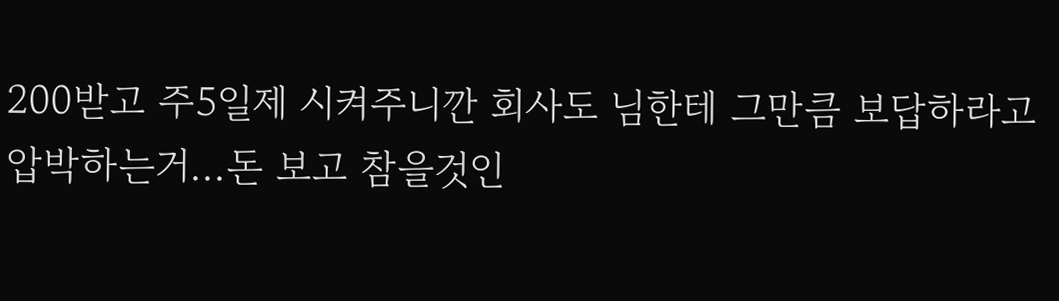200받고 주5일제 시켜주니깐 회사도 님한테 그만큼 보답하라고 압박하는거...돈 보고 참을것인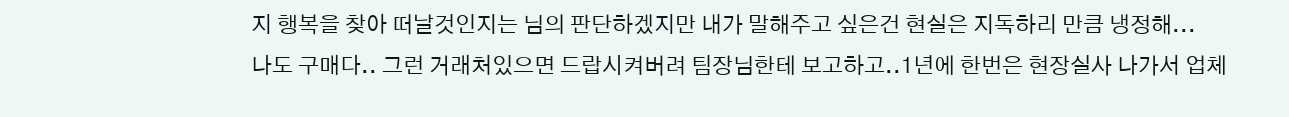지 행복을 찾아 떠날것인지는 님의 판단하겠지만 내가 말해주고 싶은건 현실은 지독하리 만큼 냉정해...
나도 구매다.. 그런 거래처있으면 드랍시켜버려 팀장님한테 보고하고..1년에 한번은 현장실사 나가서 업체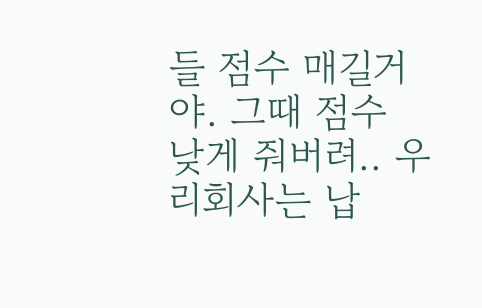들 점수 매길거야. 그때 점수 낮게 줘버려.. 우리회사는 납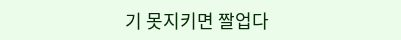기 못지키면 짤업다